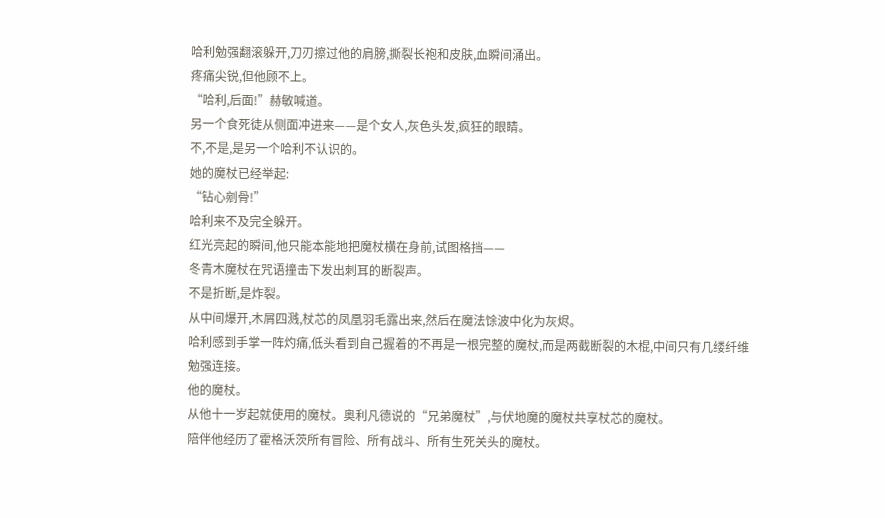哈利勉强翻滚躲开,刀刃擦过他的肩膀,撕裂长袍和皮肤,血瞬间涌出。
疼痛尖锐,但他顾不上。
“哈利,后面!”赫敏喊道。
另一个食死徒从侧面冲进来——是个女人,灰色头发,疯狂的眼睛。
不,不是,是另一个哈利不认识的。
她的魔杖已经举起:
“钻心剜骨!”
哈利来不及完全躲开。
红光亮起的瞬间,他只能本能地把魔杖横在身前,试图格挡——
冬青木魔杖在咒语撞击下发出刺耳的断裂声。
不是折断,是炸裂。
从中间爆开,木屑四溅,杖芯的凤凰羽毛露出来,然后在魔法馀波中化为灰烬。
哈利感到手掌一阵灼痛,低头看到自己握着的不再是一根完整的魔杖,而是两截断裂的木棍,中间只有几缕纤维勉强连接。
他的魔杖。
从他十一岁起就使用的魔杖。奥利凡德说的“兄弟魔杖”,与伏地魔的魔杖共享杖芯的魔杖。
陪伴他经历了霍格沃茨所有冒险、所有战斗、所有生死关头的魔杖。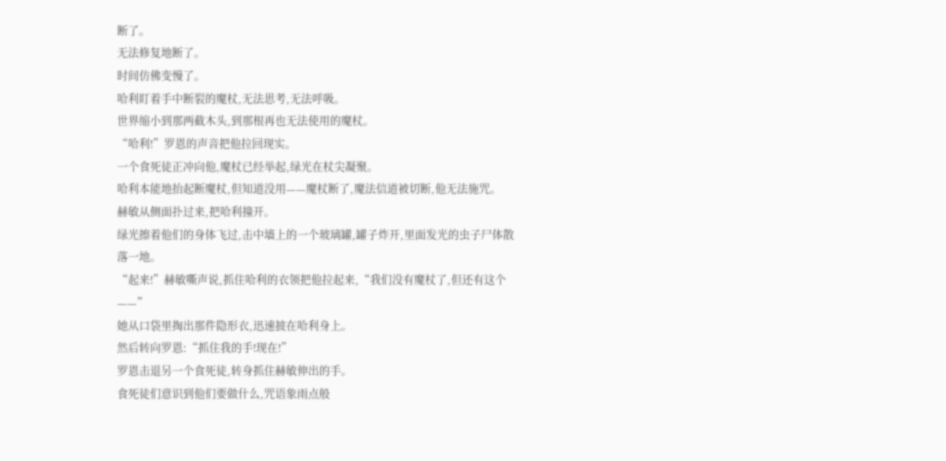断了。
无法修复地断了。
时间仿佛变慢了。
哈利盯着手中断裂的魔杖,无法思考,无法呼吸。
世界缩小到那两截木头,到那根再也无法使用的魔杖。
“哈利!”罗恩的声音把他拉回现实。
一个食死徒正冲向他,魔杖已经举起,绿光在杖尖凝聚。
哈利本能地抬起断魔杖,但知道没用——魔杖断了,魔法信道被切断,他无法施咒。
赫敏从侧面扑过来,把哈利撞开。
绿光擦着他们的身体飞过,击中墙上的一个玻璃罐,罐子炸开,里面发光的虫子尸体散落一地。
“起来!”赫敏嘶声说,抓住哈利的衣领把他拉起来,“我们没有魔杖了,但还有这个——”
她从口袋里掏出那件隐形衣,迅速披在哈利身上。
然后转向罗恩:“抓住我的手!现在!”
罗恩击退另一个食死徒,转身抓住赫敏伸出的手。
食死徒们意识到他们要做什么,咒语象雨点般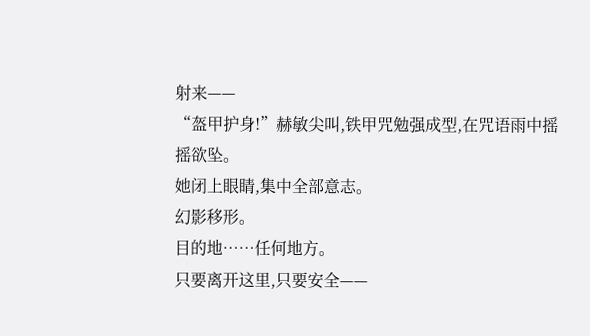射来——
“盔甲护身!”赫敏尖叫,铁甲咒勉强成型,在咒语雨中摇摇欲坠。
她闭上眼睛,集中全部意志。
幻影移形。
目的地……任何地方。
只要离开这里,只要安全——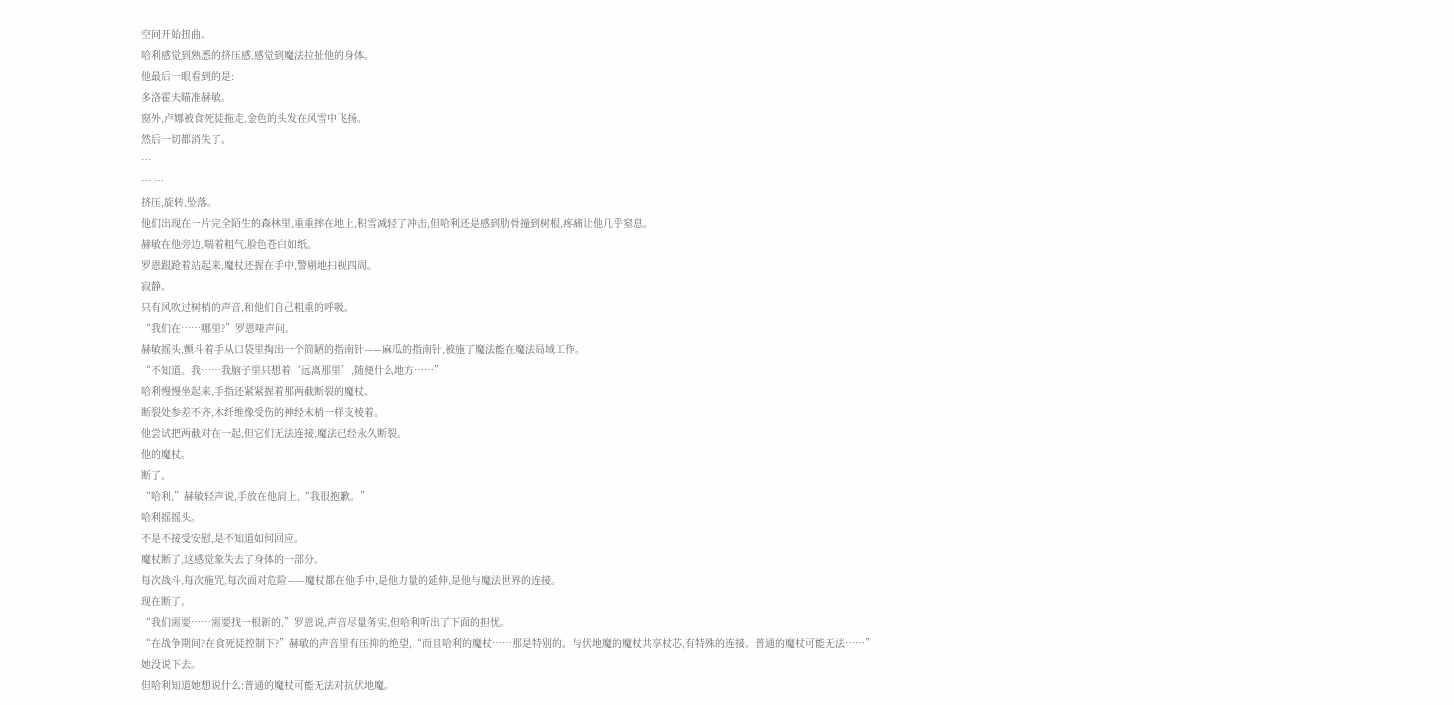空间开始扭曲。
哈利感觉到熟悉的挤压感,感觉到魔法拉扯他的身体。
他最后一眼看到的是:
多洛霍夫瞄准赫敏。
窗外,卢娜被食死徒拖走,金色的头发在风雪中飞扬。
然后一切都消失了。
…
… …
挤压,旋转,坠落。
他们出现在一片完全陌生的森林里,重重摔在地上,积雪减轻了冲击,但哈利还是感到肋骨撞到树根,疼痛让他几乎窒息。
赫敏在他旁边,喘着粗气,脸色苍白如纸。
罗恩跟跄着站起来,魔杖还握在手中,警剔地扫视四周。
寂静。
只有风吹过树梢的声音,和他们自己粗重的呼吸。
“我们在……哪里?”罗恩哑声问。
赫敏摇头,颤斗着手从口袋里掏出一个简陋的指南针——麻瓜的指南针,被施了魔法能在魔法局域工作。
“不知道。我……我脑子里只想着‘远离那里’,随便什么地方……”
哈利慢慢坐起来,手指还紧紧握着那两截断裂的魔杖。
断裂处参差不齐,木纤维像受伤的神经末梢一样支棱着。
他尝试把两截对在一起,但它们无法连接,魔法已经永久断裂。
他的魔杖。
断了。
“哈利,”赫敏轻声说,手放在他肩上,“我很抱歉。”
哈利摇摇头。
不是不接受安慰,是不知道如何回应。
魔杖断了,这感觉象失去了身体的一部分。
每次战斗,每次施咒,每次面对危险——魔杖都在他手中,是他力量的延伸,是他与魔法世界的连接。
现在断了。
“我们需要……需要找一根新的,”罗恩说,声音尽量务实,但哈利听出了下面的担忧。
“在战争期间?在食死徒控制下?”赫敏的声音里有压抑的绝望,“而且哈利的魔杖……那是特别的。与伏地魔的魔杖共享杖芯,有特殊的连接。普通的魔杖可能无法……”
她没说下去。
但哈利知道她想说什么:普通的魔杖可能无法对抗伏地魔。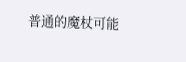普通的魔杖可能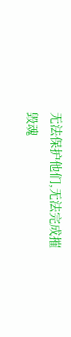无法保护他们,无法完成摧毁魂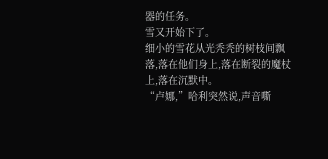器的任务。
雪又开始下了。
细小的雪花从光秃秃的树枝间飘落,落在他们身上,落在断裂的魔杖上,落在沉默中。
“卢娜,”哈利突然说,声音嘶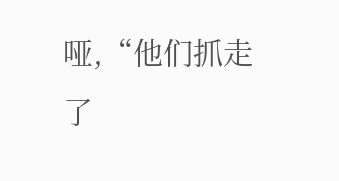哑,“他们抓走了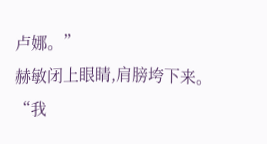卢娜。”
赫敏闭上眼睛,肩膀垮下来。
“我